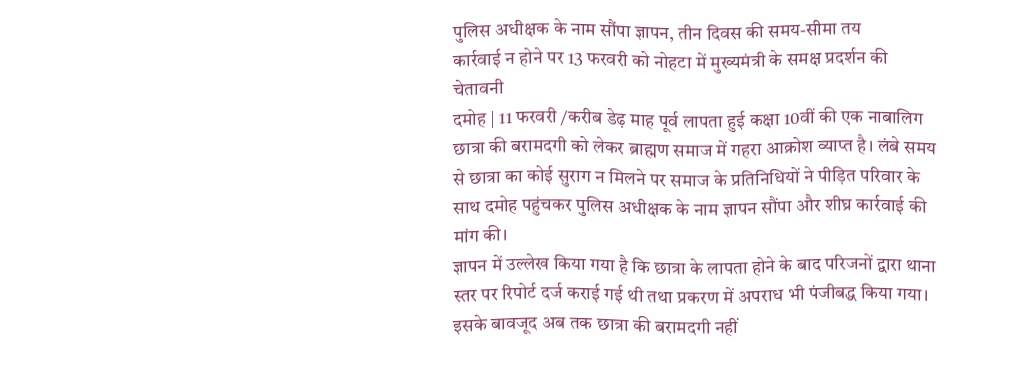पुलिस अधीक्षक के नाम सौंपा ज्ञापन, तीन दिवस की समय-सीमा तय
कार्रवाई न होने पर 13 फरवरी को नोहटा में मुख्यमंत्री के समक्ष प्रदर्शन की चेतावनी
दमोह | 11 फरवरी /करीब डेढ़ माह पूर्व लापता हुई कक्षा 10वीं की एक नाबालिग छात्रा की बरामदगी को लेकर ब्राह्मण समाज में गहरा आक्रोश व्याप्त है। लंबे समय से छात्रा का कोई सुराग न मिलने पर समाज के प्रतिनिधियों ने पीड़ित परिवार के साथ दमोह पहुंचकर पुलिस अधीक्षक के नाम ज्ञापन सौंपा और शीघ्र कार्रवाई की मांग की।
ज्ञापन में उल्लेख किया गया है कि छात्रा के लापता होने के बाद परिजनों द्वारा थाना स्तर पर रिपोर्ट दर्ज कराई गई थी तथा प्रकरण में अपराध भी पंजीबद्ध किया गया। इसके बावजूद अब तक छात्रा की बरामदगी नहीं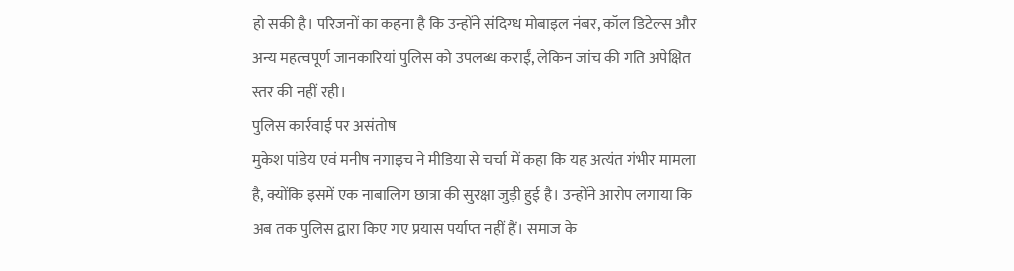हो सकी है। परिजनों का कहना है कि उन्होंने संदिग्ध मोबाइल नंबर, कॉल डिटेल्स और अन्य महत्वपूर्ण जानकारियां पुलिस को उपलब्ध कराईं, लेकिन जांच की गति अपेक्षित स्तर की नहीं रही।
पुलिस कार्रवाई पर असंतोष
मुकेश पांडेय एवं मनीष नगाइच ने मीडिया से चर्चा में कहा कि यह अत्यंत गंभीर मामला है, क्योंकि इसमें एक नाबालिग छात्रा की सुरक्षा जुड़ी हुई है। उन्होंने आरोप लगाया कि अब तक पुलिस द्वारा किए गए प्रयास पर्याप्त नहीं हैं। समाज के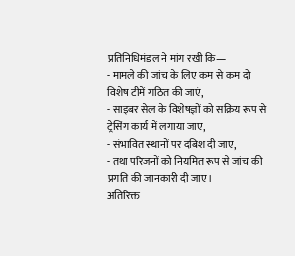प्रतिनिधिमंडल ने मांग रखी कि—
- मामले की जांच के लिए कम से कम दो विशेष टीमें गठित की जाएं,
- साइबर सेल के विशेषज्ञों को सक्रिय रूप से ट्रेसिंग कार्य में लगाया जाए,
- संभावित स्थानों पर दबिश दी जाए,
- तथा परिजनों को नियमित रूप से जांच की प्रगति की जानकारी दी जाए।
अतिरिक्त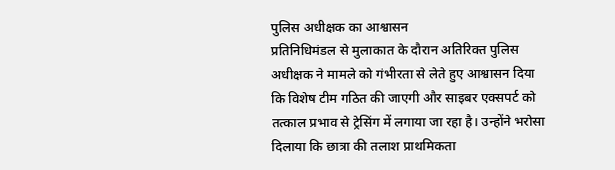पुलिस अधीक्षक का आश्वासन
प्रतिनिधिमंडल से मुलाकात के दौरान अतिरिक्त पुलिस अधीक्षक ने मामले को गंभीरता से लेते हुए आश्वासन दिया कि विशेष टीम गठित की जाएगी और साइबर एक्सपर्ट को तत्काल प्रभाव से ट्रेसिंग में लगाया जा रहा है। उन्होंने भरोसा दिलाया कि छात्रा की तलाश प्राथमिकता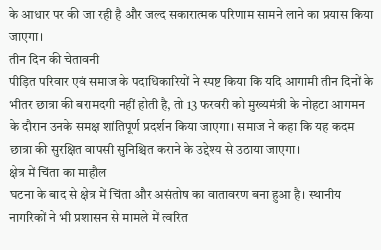के आधार पर की जा रही है और जल्द सकारात्मक परिणाम सामने लाने का प्रयास किया जाएगा।
तीन दिन की चेतावनी
पीड़ित परिवार एवं समाज के पदाधिकारियों ने स्पष्ट किया कि यदि आगामी तीन दिनों के भीतर छात्रा की बरामदगी नहीं होती है, तो 13 फरवरी को मुख्यमंत्री के नोहटा आगमन के दौरान उनके समक्ष शांतिपूर्ण प्रदर्शन किया जाएगा। समाज ने कहा कि यह कदम छात्रा की सुरक्षित वापसी सुनिश्चित कराने के उद्देश्य से उठाया जाएगा।
क्षेत्र में चिंता का माहौल
घटना के बाद से क्षेत्र में चिंता और असंतोष का वातावरण बना हुआ है। स्थानीय नागरिकों ने भी प्रशासन से मामले में त्वरित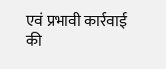एवं प्रभावी कार्रवाई की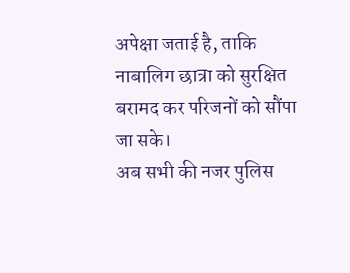अपेक्षा जताई है, ताकि नाबालिग छात्रा को सुरक्षित बरामद कर परिजनों को सौंपा जा सके।
अब सभी की नजर पुलिस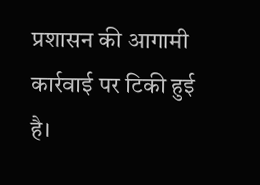प्रशासन की आगामी कार्रवाई पर टिकी हुई है।